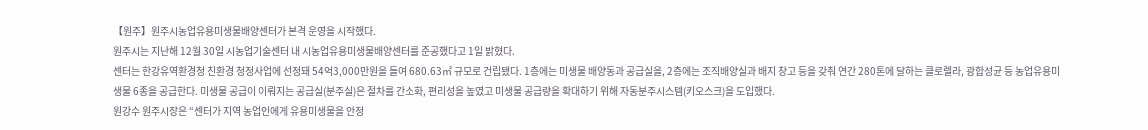【원주】원주시농업유용미생물배양센터가 본격 운영을 시작했다.
원주시는 지난해 12월 30일 시농업기술센터 내 시농업유용미생물배양센터를 준공했다고 1일 밝혔다.
센터는 한강유역환경청 친환경 청정사업에 선정돼 54억3,000만원을 들여 680.63㎡ 규모로 건립됐다. 1층에는 미생물 배양동과 공급실을, 2층에는 조직배양실과 배지 창고 등을 갖춰 연간 280톤에 달하는 클로렐라, 광합성균 등 농업유용미생물 6종을 공급한다. 미생물 공급이 이뤄지는 공급실(분주실)은 절차를 간소화, 편리성을 높였고 미생물 공급량을 확대하기 위해 자동분주시스템(키오스크)을 도입했다.
원강수 원주시장은 “센터가 지역 농업인에게 유용미생물을 안정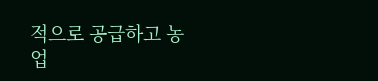적으로 공급하고 농업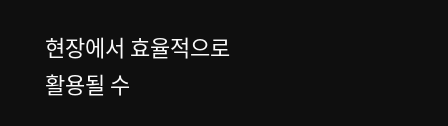현장에서 효율적으로 활용될 수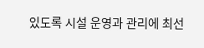있도록 시설 운영과 관리에 최선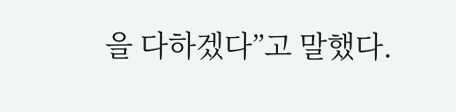을 다하겠다”고 말했다.